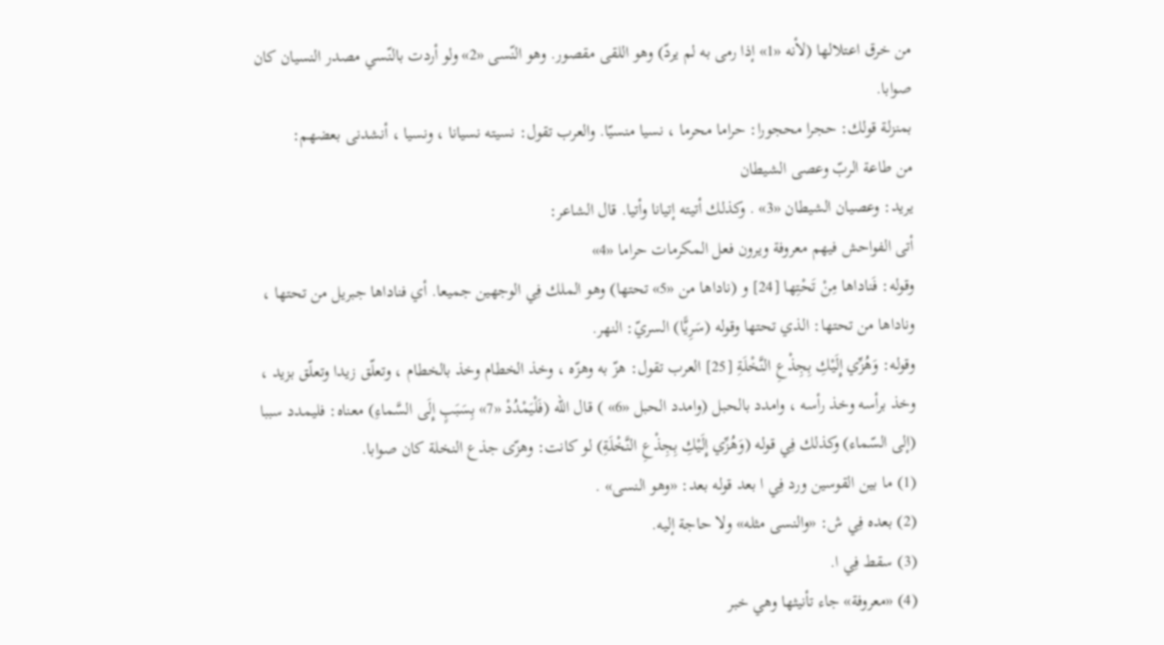من خرق اعتلالها (لأنه «1» إذا رمى به لم يردّ) وهو اللقى مقصور. وهو النّسى «2» ولو أردت بالنّسي مصدر النسيان كان صوابا.
بمنزلة قولك: حجرا محجورا: حراما محرما ، نسيا منسيّا. والعرب تقول: نسيته نسيانا ، ونسيا ، أنشدنى بعضهم:
من طاعة الربّ وعصى الشيطان
يريد: وعصيان الشيطان «3» . وكذلك أتيته إتيانا وأتيا. قال الشاعر:
أتى الفواحش فيهم معروفة ويرون فعل المكرمات حراما «4»
وقوله: فَناداها مِنْ تَحْتِها [24] و (ناداها من «5» تحتها) وهو الملك فِي الوجهين جميعا. أي فناداها جبريل من تحتها ، وناداها من تحتها: الذي تحتها وقوله (سَرِيًّا) السريّ: النهر.
وقوله: وَهُزِّي إِلَيْكِ بِجِذْعِ النَّخْلَةِ [25] العرب تقول: هزّ به وهزّه ، وخذ الخطام وخذ بالخطام ، وتعلّق زيدا وتعلّق بزيد ، وخذ برأسه وخذ رأسه ، وامدد بالحبل (وامدد الحبل «6» ) قال اللّه (فَلْيَمْدُدْ «7» بِسَبَبٍ إِلَى السَّماءِ) معناه: فليمدد سببا (إلى السّماء) وكذلك فِي قوله (وَهُزِّي إِلَيْكِ بِجِذْعِ النَّخْلَةِ) لو كانت: وهزّى جذع النخلة كان صوابا.
(1) ما بين القوسين ورد فِي ا بعد قوله بعد: «وهو النسى» .
(2) بعده فِي ش: «والنسى مثله» ولا حاجة إليه.
(3) سقط فِي ا.
(4) «معروفة» جاء تأنيثها وهي خبر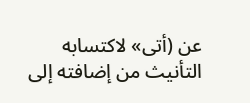عن (أتى» لاكتسابه التأنيث من إضافته إلى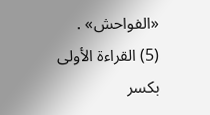«الفواحش» .
(5) القراءة الأولى بكسر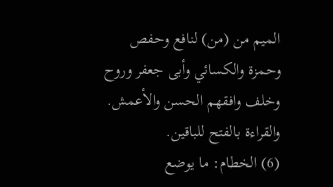الميم من (من) لنافع وحفص وحمزة والكسائي وأبى جعفر وروح وخلف وافقهم الحسن والأعمش. والقراءة بالفتح للباقين.
(6) الخطام: ما يوضع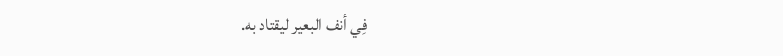فِي أنف البعير ليقتاد به.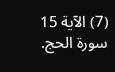(7) الآية 15 سورة الحج.